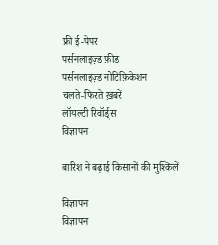फ्री ई-पेपर
पर्सनलाइज़्ड फ़ीड
पर्सनलाइज़्ड नोटिफ़िकेशन
चलते-फिरते ख़बरें
लॉयल्टी रिवॉर्ड्स
विज्ञापन

बारिश ने बढ़ाई किसानों की मुश्किलें

विज्ञापन
विज्ञापन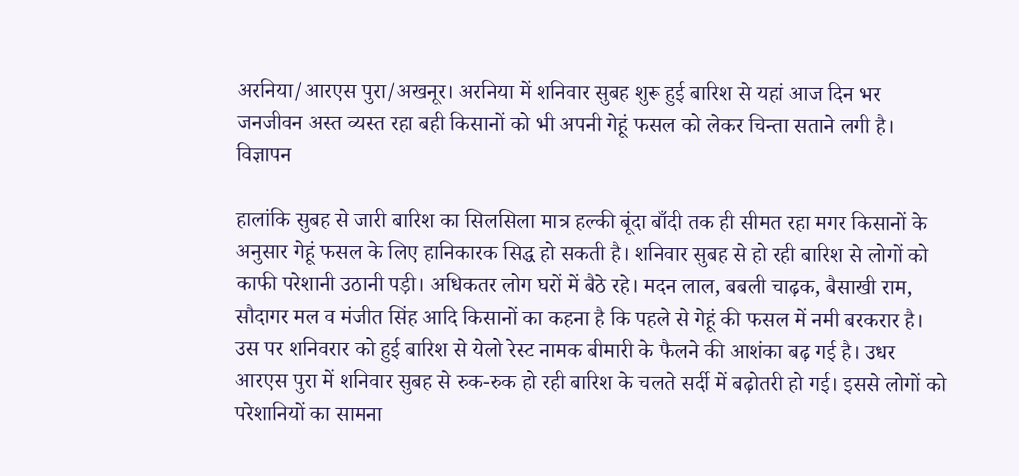अरनिया/आरएस पुरा/अखनूर। अरनिया में शनिवार सुबह शुरू हुई बारिश से यहां आज दिन भर जनजीवन अस्त व्यस्त रहा बही किसानों को भी अपनी गेहूं फसल को लेकर चिन्ता सताने लगी है।
विज्ञापन

हालांकि सुबह से जारी बारिश का सिलसिला मात्र हल्की बूंदा बाँदी तक ही सीमत रहा मगर किसानों के अनुसार गेहूं फसल के लिए हानिकारक सिद्ध हो सकती है। शनिवार सुबह से हो रही बारिश से लोगों को काफी परेशानी उठानी पड़ी। अधिकतर लोग घरों में बैठे रहे। मदन लाल, बबली चाढ़क, बैसाखी राम, सौदागर मल व मंजीत सिंह आदि किसानों का कहना है कि पहले से गेहूं की फसल में नमी बरकरार है। उस पर शनिवरार को हुई बारिश से येलो रेस्ट नामक बीमारी के फैलने की आशंका बढ़ गई है। उधर आरएस पुरा में शनिवार सुबह से रुक-रुक हो रही बारिश के चलते सर्दी में बढ़ोतरी हो गई। इससे लोगों को परेशानियों का सामना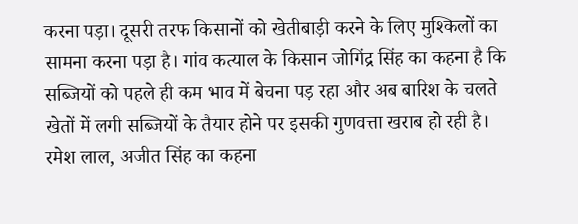करना पड़ा। दूसरी तरफ किसानों को खेतीबाड़ी करने के लिए मुश्किलों का सामना करना पड़ा है। गांव कत्याल के किसान जोगिंद्र सिंह का कहना है कि सब्जियों को पहले ही कम भाव में बेचना पड़ रहा और अब बारिश के चलते खेतों में लगी सब्जियों के तैयार होने पर इसकी गुणवत्ता खराब हो रही है। रमेश लाल, अजीत सिंह का कहना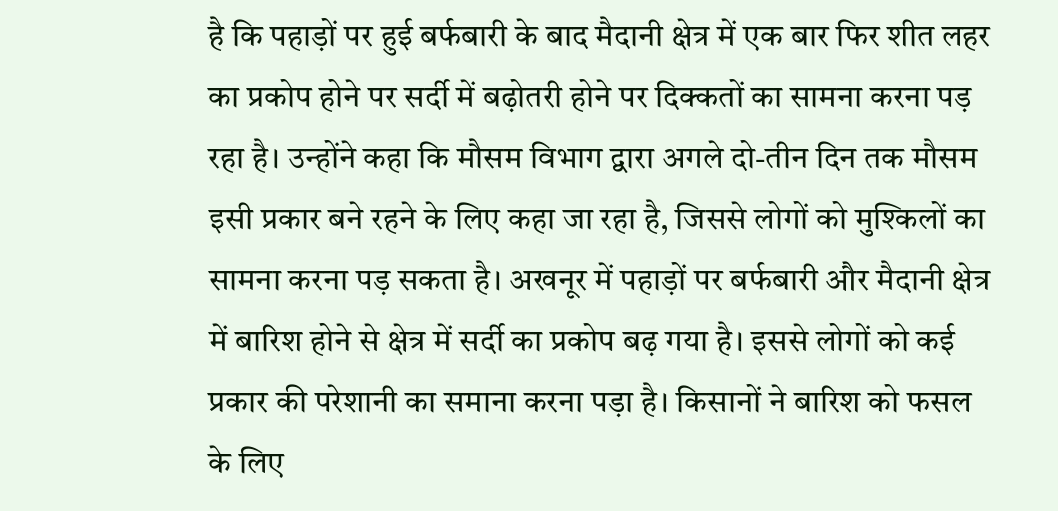है कि पहाड़ों पर हुई बर्फबारी के बाद मैदानी क्षेत्र में एक बार फिर शीत लहर का प्रकोप होने पर सर्दी में बढ़ोतरी होने पर दिक्कतों का सामना करना पड़ रहा है। उन्होंने कहा कि मौसम विभाग द्वारा अगले दो-तीन दिन तक मौसम इसी प्रकार बने रहने के लिए कहा जा रहा है, जिससे लोगों को मुश्किलों का सामना करना पड़ सकता है। अखनूर में पहाड़ों पर बर्फबारी और मैदानी क्षेत्र में बारिश होने से क्षेत्र में सर्दी का प्रकोप बढ़ गया है। इससे लोगों को कई प्रकार की परेशानी का समाना करना पड़ा है। किसानों ने बारिश को फसल के लिए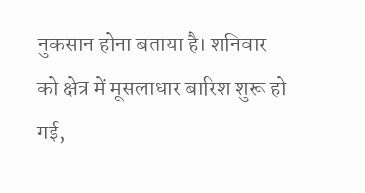नुकसान होना बताया है। शनिवार को क्षेत्र में मूसलाधार बारिश शुरू हो गई,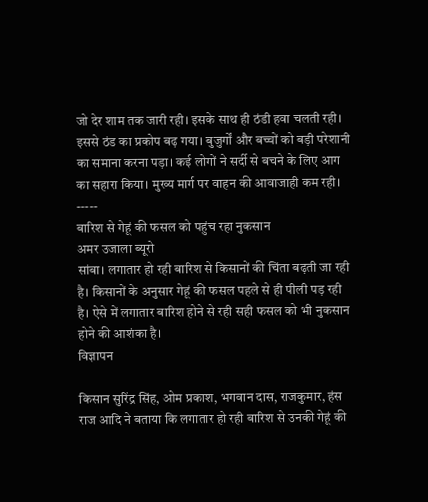जो देर शाम तक जारी रही। इसके साथ ही ठंडी हवा चलती रही। इससे ठंड का प्रकोप बढ़ गया। बुजुर्गों और बच्चों को बड़ी परेशानी का समाना करना पड़ा। कई लोगों ने सर्दी से बचने के लिए आग का सहारा किया। मुख्य मार्ग पर वाहन की आवाजाही कम रही।
-----
बारिश से गेहूं की फसल को पहुंच रहा नुकसान
अमर उजाला ब्यूरो
सांबा। लगातार हो रही बारिश से किसानों की चिंता बढ़ती जा रही है। किसानों के अनुसार गेहूं की फसल पहले से ही पीली पड़ रही है। ऐसे में लगातार बारिश होने से रही सही फसल को भी नुकसान होने की आशंका है।
विज्ञापन

किसान सुरिंद्र सिंह, ओम प्रकाश, भगवान दास, राजकुमार, हंस राज आदि ने बताया कि लगातार हो रही बारिश से उनकी गेहूं की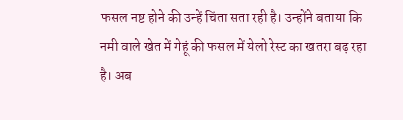फसल नष्ट होने की उन्हें चिंता सता रही है। उन्होंने बताया कि नमी वाले खेत में गेहूं की फसल में येलो रेस्ट का खतरा बढ़ रहा है। अब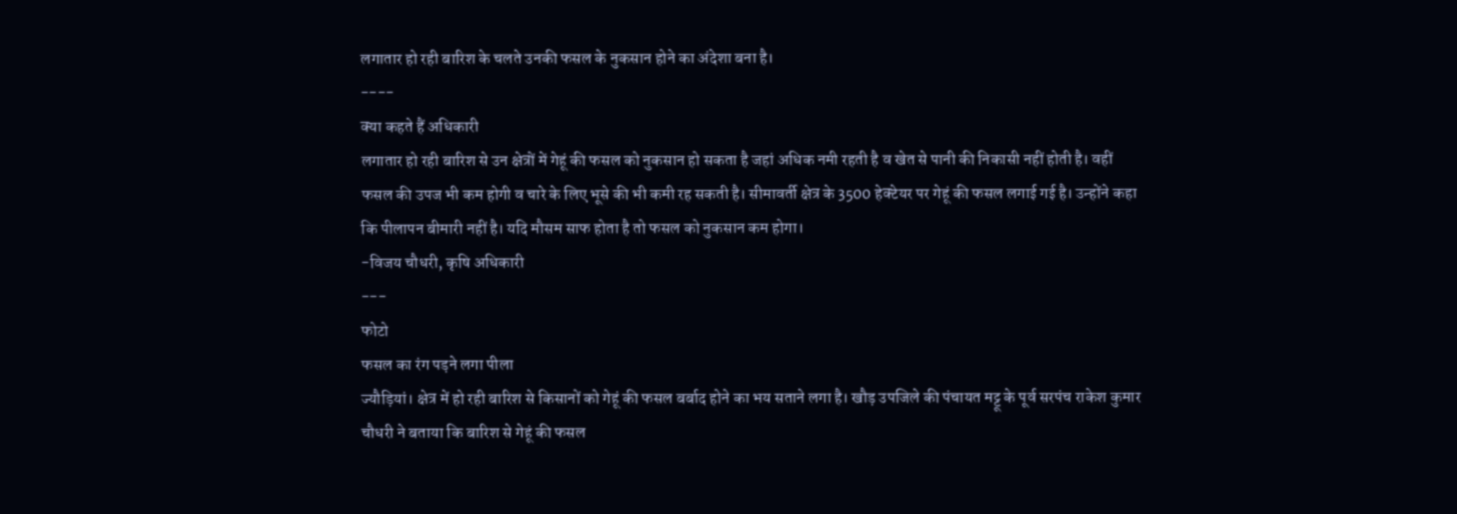लगातार हो रही बारिश के चलते उनकी फसल के नुकसान होने का अंदेशा बना है।
----
क्या कहते हैं अधिकारी
लगातार हो रही बारिश से उन क्षेत्रों में गेहूं की फसल को नुकसान हो सकता है जहां अधिक नमी रहती है व खेत से पानी की निकासी नहीं होती है। वहीं फसल की उपज भी कम होगी व चारे के लिए भूसे की भी कमी रह सकती है। सीमावर्ती क्षेत्र के 3500 हेक्टेयर पर गेहूं की फसल लगाई गई है। उन्होंने कहा कि पीलापन बीमारी नहीं है। यदि मौसम साफ होता है तो फसल को नुकसान कम होगा।
-विजय चौधरी, कृषि अधिकारी
---
फोटो
फसल का रंग पड़ने लगा पीला
ज्यौड़ियां। क्षेत्र में हो रही बारिश से किसानों को गेहूं की फसल बर्बाद होने का भय सताने लगा है। खौड़ उपजिले की पंचायत मट्टू के पूर्व सरपंच राकेश कुमार चौधरी ने बताया कि बारिश से गेहूं की फसल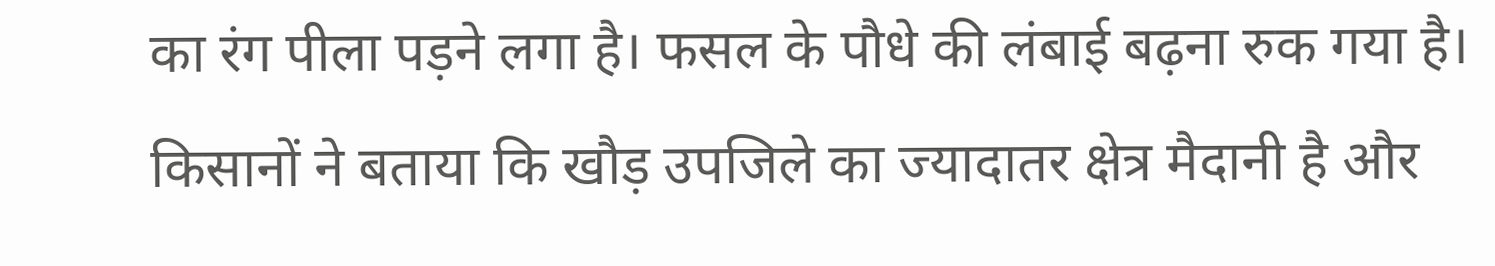का रंग पीला पड़ने लगा है। फसल के पौधे की लंबाई बढ़ना रुक गया है। किसानों ने बताया कि खौड़ उपजिले का ज्यादातर क्षेत्र मैदानी है और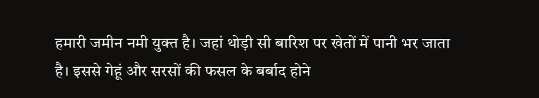हमारी जमीन नमी युक्त है। जहां थोड़ी सी बारिश पर खेतों में पानी भर जाता है। इससे गेहूं और सरसों की फसल के बर्बाद होने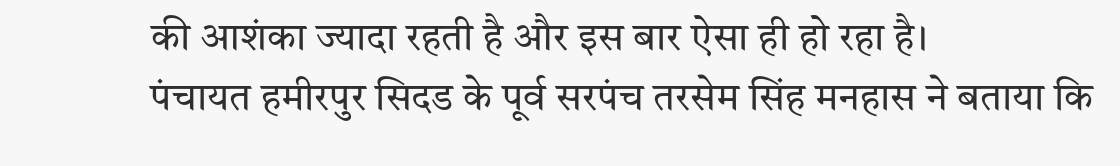की आशंका ज्यादा रहती है और इस बार ऐसा ही हो रहा है।
पंचायत हमीरपुर सिदड के पूर्व सरपंच तरसेम सिंह मनहास ने बताया कि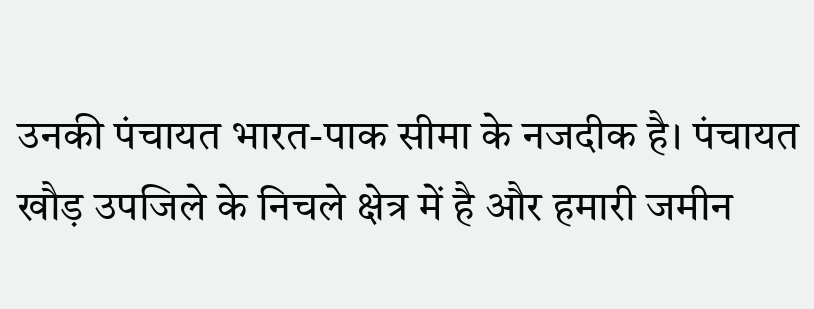उनकी पंचायत भारत-पाक सीमा के नजदीक है। पंचायत खौड़ उपजिले के निचले क्षेत्र में है और हमारी जमीन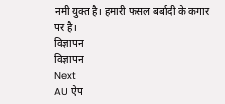नमी युक्त है। हमारी फसल बर्बादी के कगार पर है।
विज्ञापन
विज्ञापन
Next
AU ऐप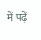में पढ़ें